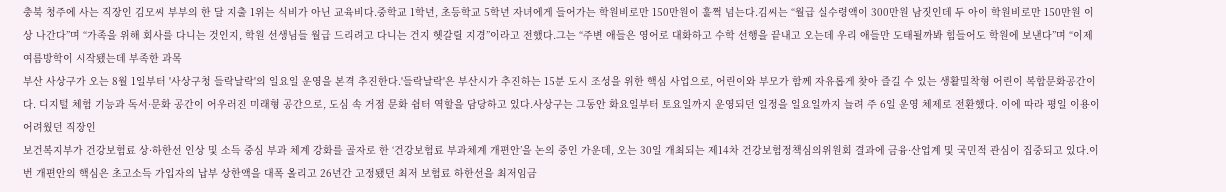충북 청주에 사는 직장인 김모씨 부부의 한 달 지출 1위는 식비가 아닌 교육비다.중학교 1학년, 초등학교 5학년 자녀에게 들어가는 학원비로만 150만원이 훌쩍 넘는다.김씨는 “월급 실수령액이 300만원 남짓인데 두 아이 학원비로만 150만원 이상 나간다”며 “가족을 위해 회사를 다니는 것인지, 학원 선생님들 월급 드리려고 다니는 건지 헷갈릴 지경”이라고 전했다.그는 “주변 애들은 영어로 대화하고 수학 선행을 끝내고 오는데 우리 애들만 도태될까봐 힘들어도 학원에 보낸다”며 “이제 여름방학이 시작됐는데 부족한 과목
부산 사상구가 오는 8월 1일부터 '사상구청 들락날락'의 일요일 운영을 본격 추진한다.'들락날락'은 부산시가 추진하는 15분 도시 조성을 위한 핵심 사업으로, 어린이와 부모가 함께 자유롭게 찾아 즐길 수 있는 생활밀착형 어린이 복합문화공간이다. 디지털 체험 기능과 독서·문화 공간이 어우러진 미래형 공간으로, 도심 속 거점 문화 쉼터 역할을 담당하고 있다.사상구는 그동안 화요일부터 토요일까지 운영되던 일정을 일요일까지 늘려 주 6일 운영 체제로 전환했다. 이에 따라 평일 이용이 어려웠던 직장인
보건복지부가 건강보험료 상·하한선 인상 및 소득 중심 부과 체계 강화를 골자로 한 ‘건강보험료 부과체계 개편안’을 논의 중인 가운데, 오는 30일 개최되는 제14차 건강보험정책심의위원회 결과에 금융·산업계 및 국민적 관심이 집중되고 있다.이번 개편안의 핵심은 초고소득 가입자의 납부 상한액을 대폭 올리고 26년간 고정됐던 최저 보험료 하한선을 최저임금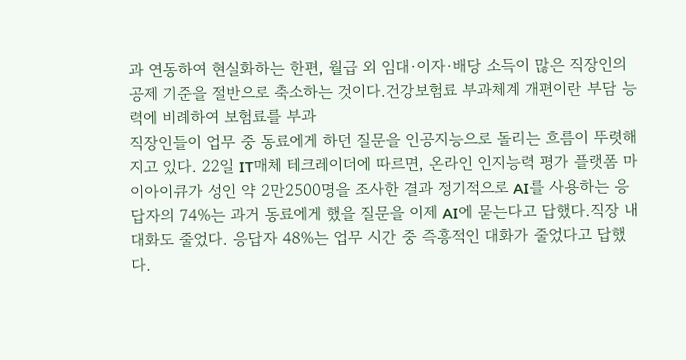과 연동하여 현실화하는 한편, 월급 외 임대·이자·배당 소득이 많은 직장인의 공제 기준을 절반으로 축소하는 것이다.건강보험료 부과체계 개편이란 부담 능력에 비례하여 보험료를 부과
직장인들이 업무 중 동료에게 하던 질문을 인공지능으로 돌리는 흐름이 뚜렷해지고 있다. 22일 IT매체 테크레이더에 따르면, 온라인 인지능력 평가 플랫폼 마이아이큐가 성인 약 2만2500명을 조사한 결과 정기적으로 AI를 사용하는 응답자의 74%는 과거 동료에게 했을 질문을 이제 AI에 묻는다고 답했다.직장 내 대화도 줄었다. 응답자 48%는 업무 시간 중 즉흥적인 대화가 줄었다고 답했다.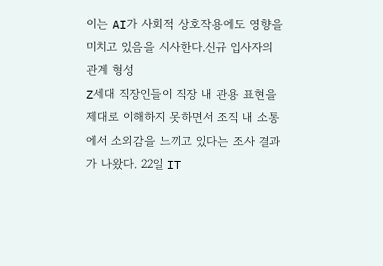이는 AI가 사회적 상호작용에도 영향을 미치고 있음을 시사한다.신규 입사자의 관계 형성
Z세대 직장인들이 직장 내 관용 표현을 제대로 이해하지 못하면서 조직 내 소통에서 소외감을 느끼고 있다는 조사 결과가 나왔다. 22일 IT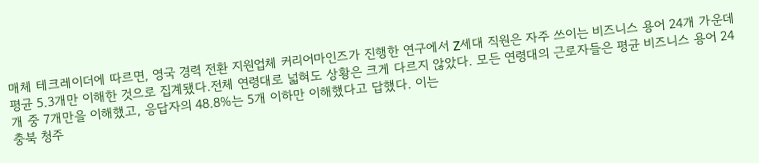매체 테크레이더에 따르면, 영국 경력 전환 지원업체 커리어마인즈가 진행한 연구에서 Z세대 직원은 자주 쓰이는 비즈니스 용어 24개 가운데 평균 5.3개만 이해한 것으로 집계됐다.전체 연령대로 넓혀도 상황은 크게 다르지 않았다. 모든 연령대의 근로자들은 평균 비즈니스 용어 24개 중 7개만을 이해했고, 응답자의 48.8%는 5개 이하만 이해했다고 답했다. 이는
충북 청주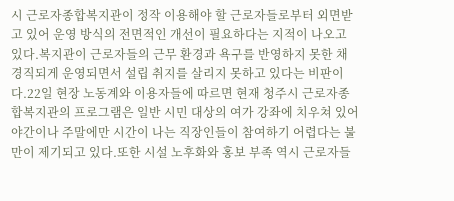시 근로자종합복지관이 정작 이용해야 할 근로자들로부터 외면받고 있어 운영 방식의 전면적인 개선이 필요하다는 지적이 나오고 있다.복지관이 근로자들의 근무 환경과 욕구를 반영하지 못한 채 경직되게 운영되면서 설립 취지를 살리지 못하고 있다는 비판이다.22일 현장 노동계와 이용자들에 따르면 현재 청주시 근로자종합복지관의 프로그램은 일반 시민 대상의 여가 강좌에 치우쳐 있어 야간이나 주말에만 시간이 나는 직장인들이 참여하기 어렵다는 불만이 제기되고 있다.또한 시설 노후화와 홍보 부족 역시 근로자들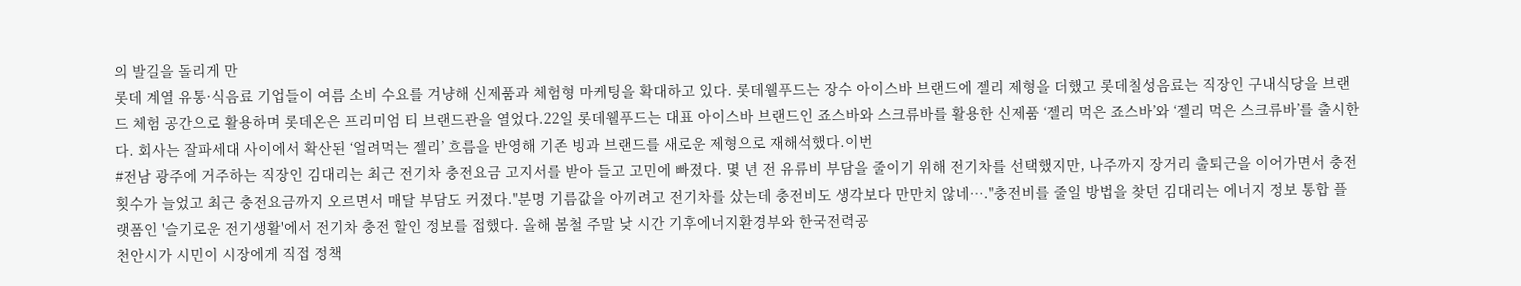의 발길을 돌리게 만
롯데 계열 유통·식음료 기업들이 여름 소비 수요를 겨냥해 신제품과 체험형 마케팅을 확대하고 있다. 롯데웰푸드는 장수 아이스바 브랜드에 젤리 제형을 더했고 롯데칠성음료는 직장인 구내식당을 브랜드 체험 공간으로 활용하며 롯데온은 프리미엄 티 브랜드관을 열었다.22일 롯데웰푸드는 대표 아이스바 브랜드인 죠스바와 스크류바를 활용한 신제품 ‘젤리 먹은 죠스바’와 ‘젤리 먹은 스크류바’를 출시한다. 회사는 잘파세대 사이에서 확산된 ‘얼려먹는 젤리’ 흐름을 반영해 기존 빙과 브랜드를 새로운 제형으로 재해석했다.이번
#전남 광주에 거주하는 직장인 김대리는 최근 전기차 충전요금 고지서를 받아 들고 고민에 빠졌다. 몇 년 전 유류비 부담을 줄이기 위해 전기차를 선택했지만, 나주까지 장거리 출퇴근을 이어가면서 충전 횟수가 늘었고 최근 충전요금까지 오르면서 매달 부담도 커졌다."분명 기름값을 아끼려고 전기차를 샀는데 충전비도 생각보다 만만치 않네…."충전비를 줄일 방법을 찾던 김대리는 에너지 정보 통합 플랫폼인 '슬기로운 전기생활'에서 전기차 충전 할인 정보를 접했다. 올해 봄철 주말 낮 시간 기후에너지환경부와 한국전력공
천안시가 시민이 시장에게 직접 정책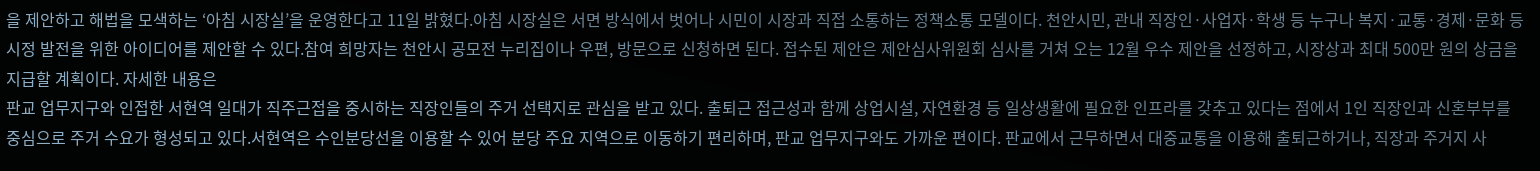을 제안하고 해법을 모색하는 ‘아침 시장실’을 운영한다고 11일 밝혔다.아침 시장실은 서면 방식에서 벗어나 시민이 시장과 직접 소통하는 정책소통 모델이다. 천안시민, 관내 직장인·사업자·학생 등 누구나 복지·교통·경제·문화 등 시정 발전을 위한 아이디어를 제안할 수 있다.참여 희망자는 천안시 공모전 누리집이나 우편, 방문으로 신청하면 된다. 접수된 제안은 제안심사위원회 심사를 거쳐 오는 12월 우수 제안을 선정하고, 시장상과 최대 500만 원의 상금을 지급할 계획이다. 자세한 내용은
판교 업무지구와 인접한 서현역 일대가 직주근접을 중시하는 직장인들의 주거 선택지로 관심을 받고 있다. 출퇴근 접근성과 함께 상업시설, 자연환경 등 일상생활에 필요한 인프라를 갖추고 있다는 점에서 1인 직장인과 신혼부부를 중심으로 주거 수요가 형성되고 있다.서현역은 수인분당선을 이용할 수 있어 분당 주요 지역으로 이동하기 편리하며, 판교 업무지구와도 가까운 편이다. 판교에서 근무하면서 대중교통을 이용해 출퇴근하거나, 직장과 주거지 사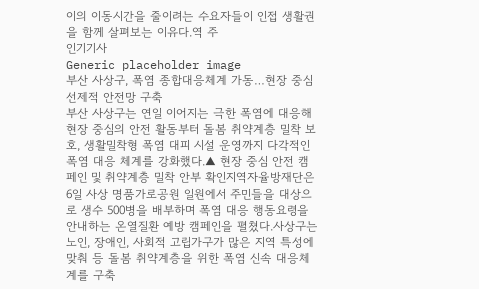이의 이동시간을 줄이려는 수요자들이 인접 생활권을 함께 살펴보는 이유다.역 주
인기기사
Generic placeholder image
부산 사상구, 폭염 종합대응체계 가동…현장 중심 선제적 안전망 구축
부산 사상구는 연일 이어지는 극한 폭염에 대응해 현장 중심의 안전 활동부터 돌봄 취약계층 밀착 보호, 생활밀착형 폭염 대피 시설 운영까지 다각적인 폭염 대응 체계를 강화했다.▲ 현장 중심 안전 캠페인 및 취약계층 밀착 안부 확인지역자율방재단은 6일 사상 명품가로공원 일원에서 주민들을 대상으로 생수 500병을 배부하며 폭염 대응 행동요령을 안내하는 온열질환 예방 캠페인을 펼쳤다.사상구는 노인, 장애인, 사회적 고립가구가 많은 지역 특성에 맞춰 등 돌봄 취약계층을 위한 폭염 신속 대응체계를 구축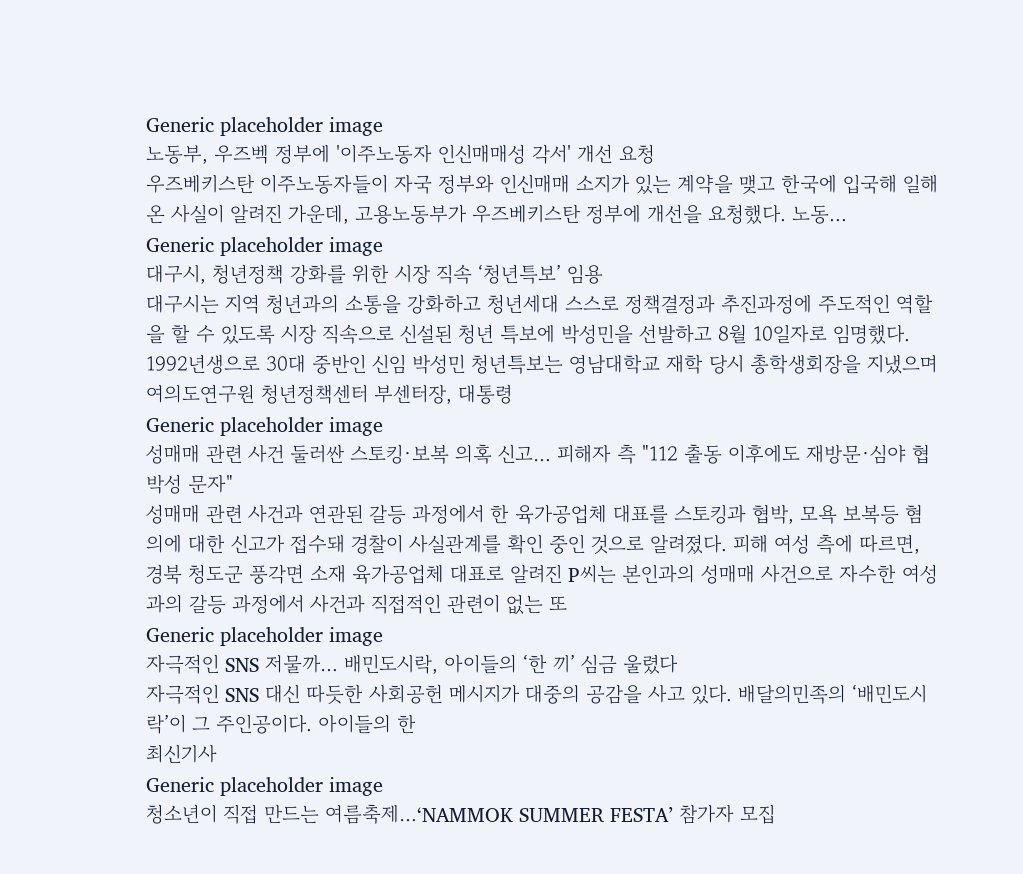Generic placeholder image
노동부, 우즈벡 정부에 '이주노동자 인신매매성 각서' 개선 요청
우즈베키스탄 이주노동자들이 자국 정부와 인신매매 소지가 있는 계약을 맺고 한국에 입국해 일해 온 사실이 알려진 가운데, 고용노동부가 우즈베키스탄 정부에 개선을 요청했다. 노동...
Generic placeholder image
대구시, 청년정책 강화를 위한 시장 직속 ‘청년특보’ 임용
대구시는 지역 청년과의 소통을 강화하고 청년세대 스스로 정책결정과 추진과정에 주도적인 역할을 할 수 있도록 시장 직속으로 신설된 청년 특보에 박성민을 선발하고 8월 10일자로 임명했다. 1992년생으로 30대 중반인 신임 박성민 청년특보는 영남대학교 재학 당시 총학생회장을 지냈으며 여의도연구원 청년정책센터 부센터장, 대통령
Generic placeholder image
성매매 관련 사건 둘러싼 스토킹·보복 의혹 신고… 피해자 측 "112 출동 이후에도 재방문·심야 협박성 문자"
성매매 관련 사건과 연관된 갈등 과정에서 한 육가공업체 대표를 스토킹과 협박, 모욕 보복등 혐의에 대한 신고가 접수돼 경찰이 사실관계를 확인 중인 것으로 알려졌다. 피해 여성 측에 따르면, 경북 청도군 풍각면 소재 육가공업체 대표로 알려진 P씨는 본인과의 성매매 사건으로 자수한 여성과의 갈등 과정에서 사건과 직접적인 관련이 없는 또
Generic placeholder image
자극적인 SNS 저물까… 배민도시락, 아이들의 ‘한 끼’ 심금 울렸다
자극적인 SNS 대신 따듯한 사회공헌 메시지가 대중의 공감을 사고 있다. 배달의민족의 ‘배민도시락’이 그 주인공이다. 아이들의 한
최신기사
Generic placeholder image
청소년이 직접 만드는 여름축제…‘NAMMOK SUMMER FESTA’ 참가자 모집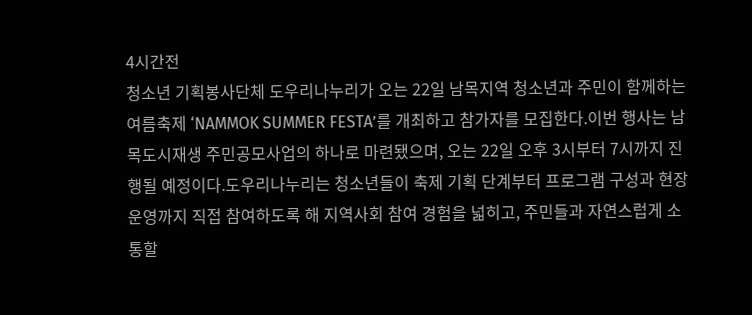4시간전
청소년 기획봉사단체 도우리나누리가 오는 22일 남목지역 청소년과 주민이 함께하는 여름축제 ‘NAMMOK SUMMER FESTA’를 개최하고 참가자를 모집한다.이번 행사는 남목도시재생 주민공모사업의 하나로 마련됐으며, 오는 22일 오후 3시부터 7시까지 진행될 예정이다.도우리나누리는 청소년들이 축제 기획 단계부터 프로그램 구성과 현장 운영까지 직접 참여하도록 해 지역사회 참여 경험을 넓히고, 주민들과 자연스럽게 소통할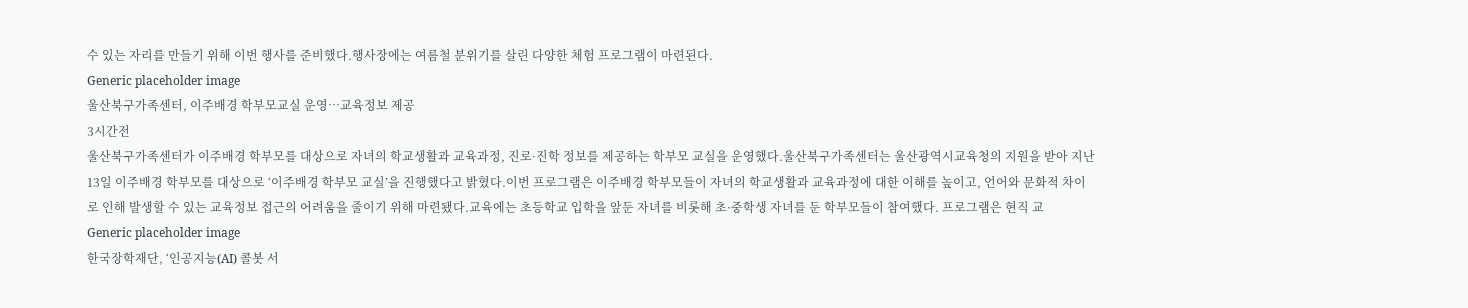수 있는 자리를 만들기 위해 이번 행사를 준비했다.행사장에는 여름철 분위기를 살린 다양한 체험 프로그램이 마련된다.
Generic placeholder image
울산북구가족센터, 이주배경 학부모교실 운영…교육정보 제공
3시간전
울산북구가족센터가 이주배경 학부모를 대상으로 자녀의 학교생활과 교육과정, 진로·진학 정보를 제공하는 학부모 교실을 운영했다.울산북구가족센터는 울산광역시교육청의 지원을 받아 지난 13일 이주배경 학부모를 대상으로 ‘이주배경 학부모 교실’을 진행했다고 밝혔다.이번 프로그램은 이주배경 학부모들이 자녀의 학교생활과 교육과정에 대한 이해를 높이고, 언어와 문화적 차이로 인해 발생할 수 있는 교육정보 접근의 어려움을 줄이기 위해 마련됐다.교육에는 초등학교 입학을 앞둔 자녀를 비롯해 초·중학생 자녀를 둔 학부모들이 참여했다. 프로그램은 현직 교
Generic placeholder image
한국장학재단, ‘인공지능(AI) 콜봇 서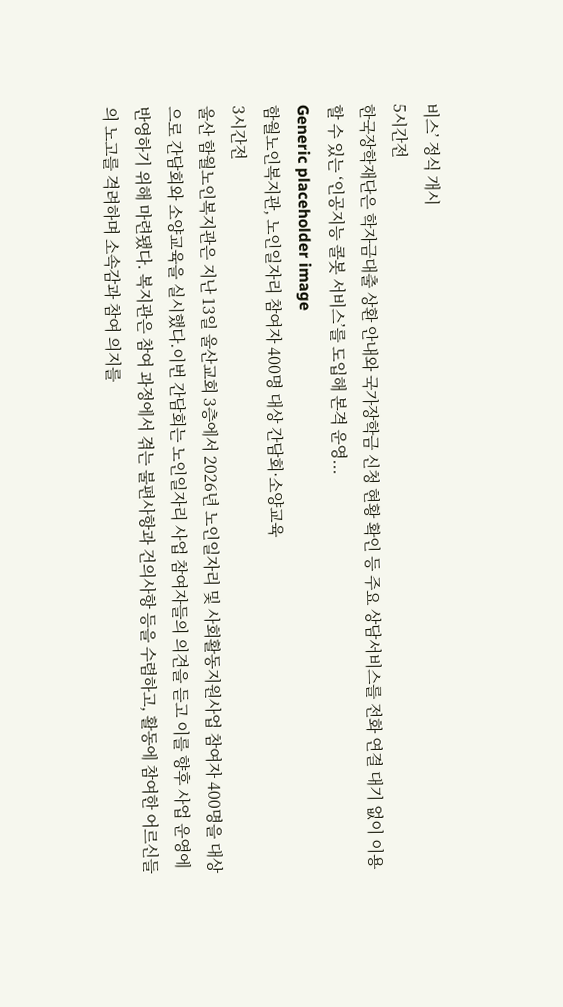비스’ 정식 개시
5시간전
한국장학재단은 학자금대출 상환 안내와 국가장학금 신청 현황 확인 등 주요 상담서비스를 전화 연결 대기 없이 이용할 수 있는 ‘인공지능 콜봇 서비스’를 도입해 본격 운영...
Generic placeholder image
함월노인복지관, 노인일자리 참여자 400명 대상 간담회·소양교육
3시간전
울산 함월노인복지관은 지난 13일 울산교회 3층에서 2026년 노인일자리 및 사회활동지원사업 참여자 400명을 대상으로 간담회와 소양교육을 실시했다.이번 간담회는 노인일자리 사업 참여자들의 의견을 듣고 이를 향후 사업 운영에 반영하기 위해 마련됐다. 복지관은 참여 과정에서 겪는 불편사항과 건의사항 등을 수렴하고, 활동에 참여한 어르신들의 노고를 격려하며 소속감과 참여 의지를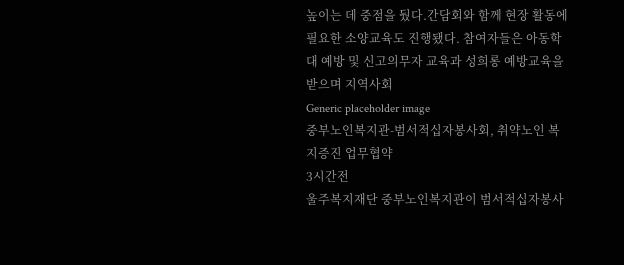높이는 데 중점을 뒀다.간담회와 함께 현장 활동에 필요한 소양교육도 진행됐다. 참여자들은 아동학대 예방 및 신고의무자 교육과 성희롱 예방교육을 받으며 지역사회
Generic placeholder image
중부노인복지관-범서적십자봉사회, 취약노인 복지증진 업무협약
3시간전
울주복지재단 중부노인복지관이 범서적십자봉사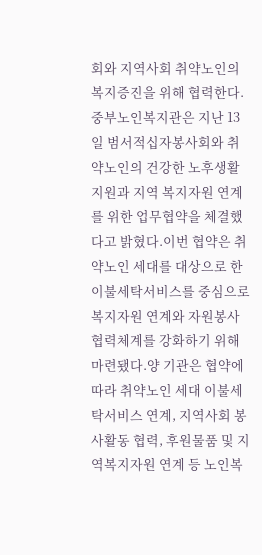회와 지역사회 취약노인의 복지증진을 위해 협력한다.중부노인복지관은 지난 13일 범서적십자봉사회와 취약노인의 건강한 노후생활 지원과 지역 복지자원 연계를 위한 업무협약을 체결했다고 밝혔다.이번 협약은 취약노인 세대를 대상으로 한 이불세탁서비스를 중심으로 복지자원 연계와 자원봉사 협력체계를 강화하기 위해 마련됐다.양 기관은 협약에 따라 취약노인 세대 이불세탁서비스 연계, 지역사회 봉사활동 협력, 후원물품 및 지역복지자원 연계 등 노인복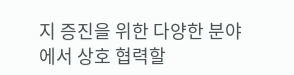지 증진을 위한 다양한 분야에서 상호 협력할